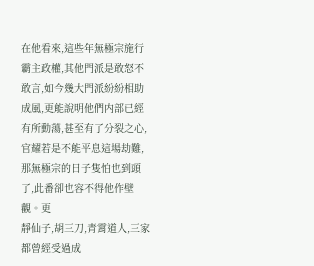在他看來,這些年無極宗施行霸主政權,其他門派是敢怒不敢言,如今幾大門派紛紛相助成風,更能說明他們内部已經有所動蕩,甚至有了分裂之心,官耀若是不能平息這場劫難,那無極宗的日子隻怕也到頭了,此番卻也容不得他作壁觀。更
靜仙子,胡三刀,青霄道人,三家都曾經受過成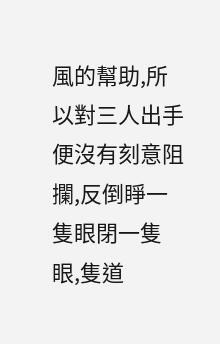風的幫助,所以對三人出手便沒有刻意阻攔,反倒睜一隻眼閉一隻眼,隻道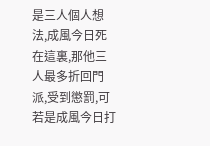是三人個人想法,成風今日死在這裏,那他三人最多折回門派,受到懲罰,可若是成風今日打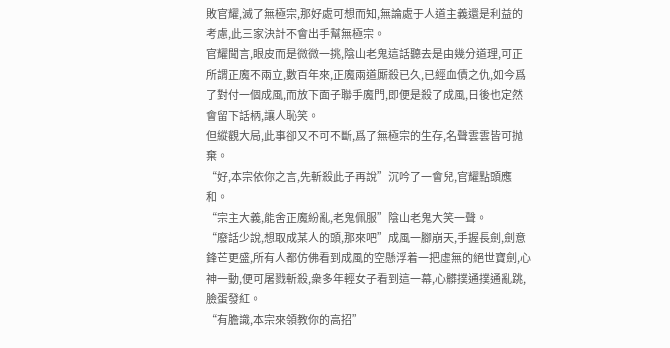敗官耀,滅了無極宗,那好處可想而知,無論處于人道主義還是利益的考慮,此三家決計不會出手幫無極宗。
官耀聞言,眼皮而是微微一挑,陰山老鬼這話聽去是由幾分道理,可正所謂正魔不兩立,數百年來,正魔兩道厮殺已久,已經血債之仇,如今爲了對付一個成風,而放下面子聯手魔門,即便是殺了成風,日後也定然會留下話柄,讓人恥笑。
但縱觀大局,此事卻又不可不斷,爲了無極宗的生存,名聲雲雲皆可抛棄。
“好,本宗依你之言,先斬殺此子再說”沉吟了一會兒,官耀點頭應和。
“宗主大義,能舍正魔紛亂,老鬼佩服”陰山老鬼大笑一聲。
“廢話少說,想取成某人的頭,那來吧”成風一腳崩天,手握長劍,劍意鋒芒更盛,所有人都仿佛看到成風的空懸浮着一把虛無的絕世寶劍,心神一動,便可屠戮斬殺,衆多年輕女子看到這一幕,心髒撲通撲通亂跳,臉蛋發紅。
“有膽識,本宗來領教你的高招”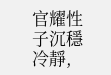官耀性子沉穩冷靜,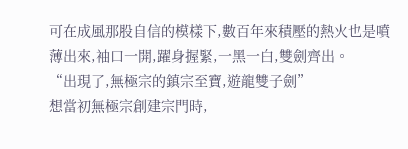可在成風那股自信的模樣下,數百年來積壓的熱火也是噴薄出來,袖口一開,躍身握緊,一黑一白,雙劍齊出。
“出現了,無極宗的鎮宗至寶,遊龍雙子劍”
想當初無極宗創建宗門時,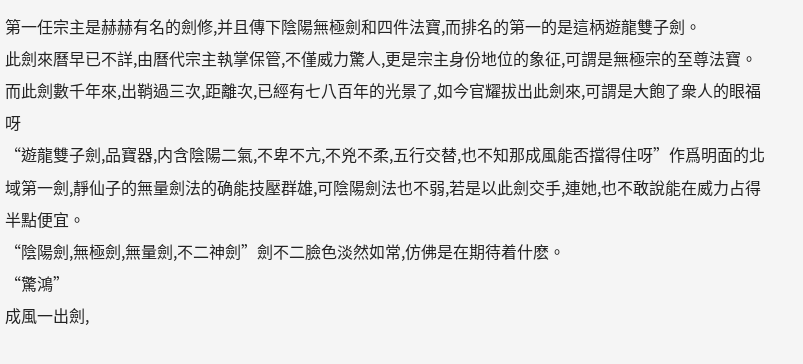第一任宗主是赫赫有名的劍修,并且傳下陰陽無極劍和四件法寶,而排名的第一的是這柄遊龍雙子劍。
此劍來曆早已不詳,由曆代宗主執掌保管,不僅威力驚人,更是宗主身份地位的象征,可謂是無極宗的至尊法寶。
而此劍數千年來,出鞘過三次,距離次,已經有七八百年的光景了,如今官耀拔出此劍來,可謂是大飽了衆人的眼福呀
“遊龍雙子劍,品寶器,内含陰陽二氣,不卑不亢,不兇不柔,五行交替,也不知那成風能否擋得住呀”作爲明面的北域第一劍,靜仙子的無量劍法的确能技壓群雄,可陰陽劍法也不弱,若是以此劍交手,連她,也不敢說能在威力占得半點便宜。
“陰陽劍,無極劍,無量劍,不二神劍”劍不二臉色淡然如常,仿佛是在期待着什麽。
“驚鴻”
成風一出劍,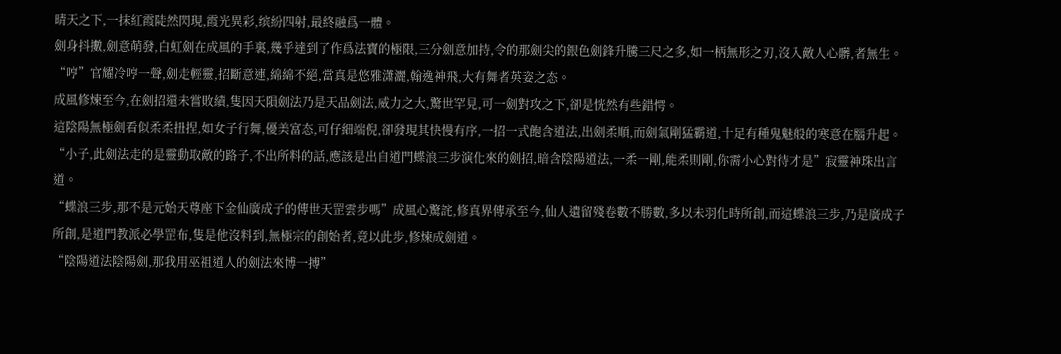晴天之下,一抹紅霞陡然閃現,霞光異彩,缤紛四射,最終融爲一體。
劍身抖擻,劍意萌發,白虹劍在成風的手裏,幾乎達到了作爲法寶的極限,三分劍意加持,令的那劍尖的銀色劍鋒升騰三尺之多,如一柄無形之刃,沒入敵人心髒,者無生。
“哼”官耀冷哼一聲,劍走輕靈,招斷意連,綿綿不絕,當真是悠雅潇灑,翰逸神飛,大有舞者英姿之态。
成風修煉至今,在劍招還未嘗敗績,隻因天隕劍法乃是天品劍法,威力之大,驚世罕見,可一劍對攻之下,卻是恍然有些錯愕。
這陰陽無極劍看似柔柔扭捏,如女子行舞,優美富态,可仔細端倪,卻發現其快慢有序,一招一式飽含道法,出劍柔順,而劍氣剛猛霸道,十足有種鬼魅般的寒意在腦升起。
“小子,此劍法走的是靈動取敵的路子,不出所料的話,應該是出自道門蝶浪三步演化來的劍招,暗含陰陽道法,一柔一剛,能柔則剛,你需小心對待才是”寂靈神珠出言道。
“蝶浪三步,那不是元始天尊座下金仙廣成子的傳世天罡雲步嗎”成風心驚詫,修真界傳承至今,仙人遺留殘卷數不勝數,多以未羽化時所創,而這蝶浪三步,乃是廣成子所創,是道門教派必學罡布,隻是他沒料到,無極宗的創始者,竟以此步,修煉成劍道。
“陰陽道法陰陽劍,那我用巫祖道人的劍法來博一搏”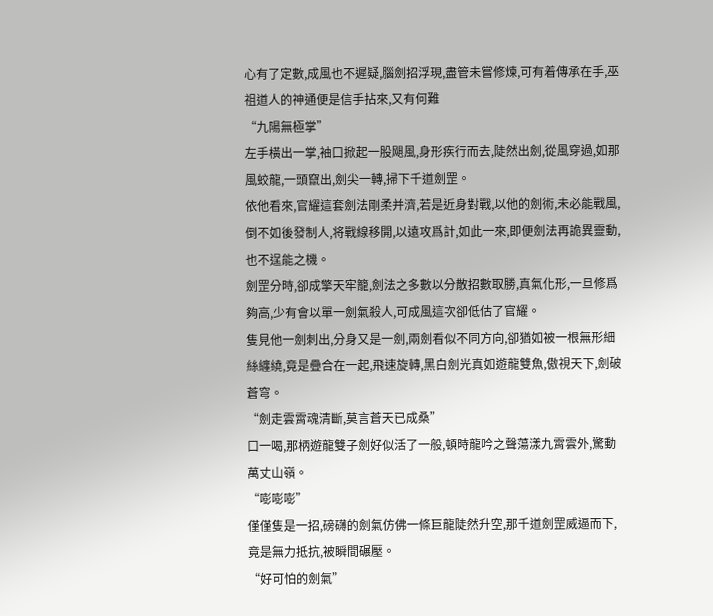心有了定數,成風也不遲疑,腦劍招浮現,盡管未嘗修煉,可有着傳承在手,巫祖道人的神通便是信手拈來,又有何難
“九陽無極掌”
左手橫出一掌,袖口掀起一股飓風,身形疾行而去,陡然出劍,從風穿過,如那風蛟龍,一頭竄出,劍尖一轉,掃下千道劍罡。
依他看來,官耀這套劍法剛柔并濟,若是近身對戰,以他的劍術,未必能戰風,倒不如後發制人,将戰線移開,以遠攻爲計,如此一來,即便劍法再詭異靈動,也不逞能之機。
劍罡分時,卻成擎天牢籠,劍法之多數以分散招數取勝,真氣化形,一旦修爲夠高,少有會以單一劍氣殺人,可成風這次卻低估了官耀。
隻見他一劍刺出,分身又是一劍,兩劍看似不同方向,卻猶如被一根無形細絲纏繞,竟是疊合在一起,飛速旋轉,黑白劍光真如遊龍雙魚,傲視天下,劍破蒼穹。
“劍走雲霄魂清斷,莫言蒼天已成桑”
口一喝,那柄遊龍雙子劍好似活了一般,頓時龍吟之聲蕩漾九霄雲外,驚動萬丈山嶺。
“嘭嘭嘭”
僅僅隻是一招,磅礴的劍氣仿佛一條巨龍陡然升空,那千道劍罡威逼而下,竟是無力抵抗,被瞬間碾壓。
“好可怕的劍氣”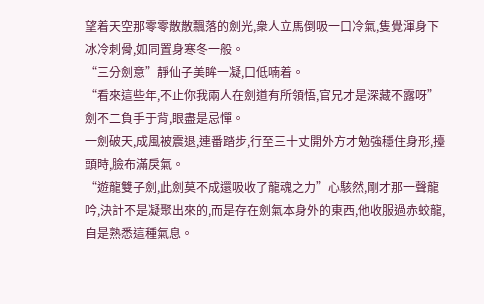望着天空那零零散散飄落的劍光,衆人立馬倒吸一口冷氣,隻覺渾身下冰冷刺骨,如同置身寒冬一般。
“三分劍意”靜仙子美眸一凝,口低喃着。
“看來這些年,不止你我兩人在劍道有所領悟,官兄才是深藏不露呀”劍不二負手于背,眼盡是忌憚。
一劍破天,成風被震退,連番踏步,行至三十丈開外方才勉強穩住身形,擡頭時,臉布滿戾氣。
“遊龍雙子劍,此劍莫不成還吸收了龍魂之力”心駭然,剛才那一聲龍吟,決計不是凝聚出來的,而是存在劍氣本身外的東西,他收服過赤蛟龍,自是熟悉這種氣息。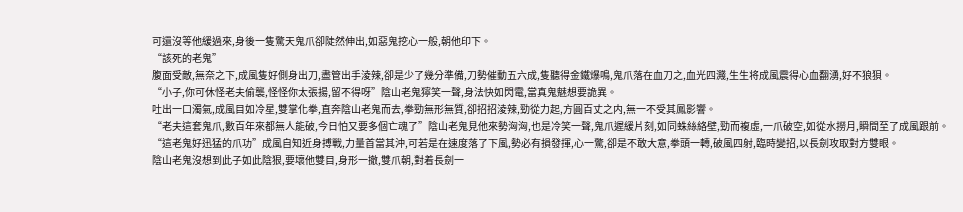可還沒等他緩過來,身後一隻驚天鬼爪卻陡然伸出,如惡鬼挖心一般,朝他印下。
“該死的老鬼”
腹面受敵,無奈之下,成風隻好側身出刀,盡管出手淩辣,卻是少了幾分準備,刀勢催動五六成,隻聽得金鐵爆鳴,鬼爪落在血刀之,血光四濺,生生将成風震得心血翻湧,好不狼狽。
“小子,你可休怪老夫偷襲,怪怪你太張揚,留不得呀”陰山老鬼獰笑一聲,身法快如閃電,當真鬼魅想要詭異。
吐出一口濁氣,成風目如冷星,雙掌化拳,直奔陰山老鬼而去,拳勁無形無質,卻招招淩辣,勁從力起,方圓百丈之内,無一不受其鳳影響。
“老夫這套鬼爪,數百年來都無人能破,今日怕又要多個亡魂了”陰山老鬼見他來勢洶洶,也是冷笑一聲,鬼爪遲緩片刻,如同蛛絲絡壁,勁而複虛,一爪破空,如從水撈月,瞬間至了成風跟前。
“這老鬼好迅猛的爪功”成風自知近身搏戰,力量首當其沖,可若是在速度落了下風,勢必有損發揮,心一驚,卻是不敢大意,拳頭一轉,破風四射,臨時變招,以長劍攻取對方雙眼。
陰山老鬼沒想到此子如此陰狠,要壞他雙目,身形一撤,雙爪朝,對着長劍一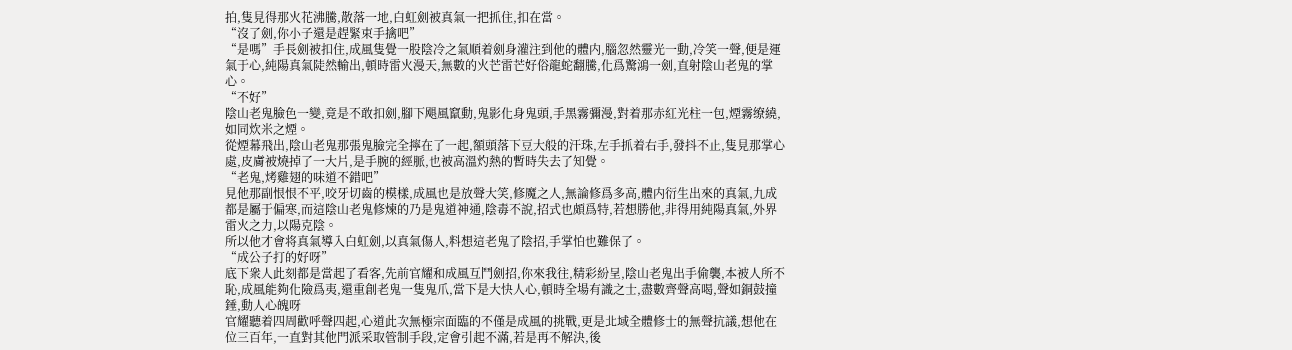拍,隻見得那火花沸騰,散落一地,白虹劍被真氣一把抓住,扣在當。
“沒了劍,你小子還是趕緊束手擒吧”
“是嗎”手長劍被扣住,成風隻覺一股陰冷之氣順着劍身灌注到他的體内,腦忽然靈光一動,冷笑一聲,便是運氣于心,純陽真氣陡然輸出,頓時雷火漫天,無數的火芒雷芒好俗龍蛇翻騰,化爲驚鴻一劍,直射陰山老鬼的掌心。
“不好”
陰山老鬼臉色一變,竟是不敢扣劍,腳下飓風竄動,鬼影化身鬼頭,手黑霧彌漫,對着那赤紅光柱一包,煙霧缭繞,如同炊米之煙。
從煙幕飛出,陰山老鬼那張鬼臉完全擰在了一起,額頭落下豆大般的汗珠,左手抓着右手,發抖不止,隻見那掌心處,皮膚被燒掉了一大片,是手腕的經脈,也被高溫灼熱的暫時失去了知覺。
“老鬼,烤雞翅的味道不錯吧”
見他那副恨恨不平,咬牙切齒的模樣,成風也是放聲大笑,修魔之人,無論修爲多高,體内衍生出來的真氣,九成都是屬于偏寒,而這陰山老鬼修煉的乃是鬼道神通,陰毒不說,招式也頗爲特,若想勝他,非得用純陽真氣,外界雷火之力,以陽克陰。
所以他才會将真氣導入白虹劍,以真氣傷人,料想這老鬼了陰招,手掌怕也難保了。
“成公子打的好呀”
底下衆人此刻都是當起了看客,先前官耀和成風互鬥劍招,你來我往,精彩紛呈,陰山老鬼出手偷襲,本被人所不恥,成風能夠化險爲夷,還重創老鬼一隻鬼爪,當下是大快人心,頓時全場有識之士,盡數齊聲高喝,聲如銅鼓撞錘,動人心魄呀
官耀聽着四周歡呼聲四起,心道此次無極宗面臨的不僅是成風的挑戰,更是北域全體修士的無聲抗議,想他在位三百年,一直對其他門派采取管制手段,定會引起不滿,若是再不解決,後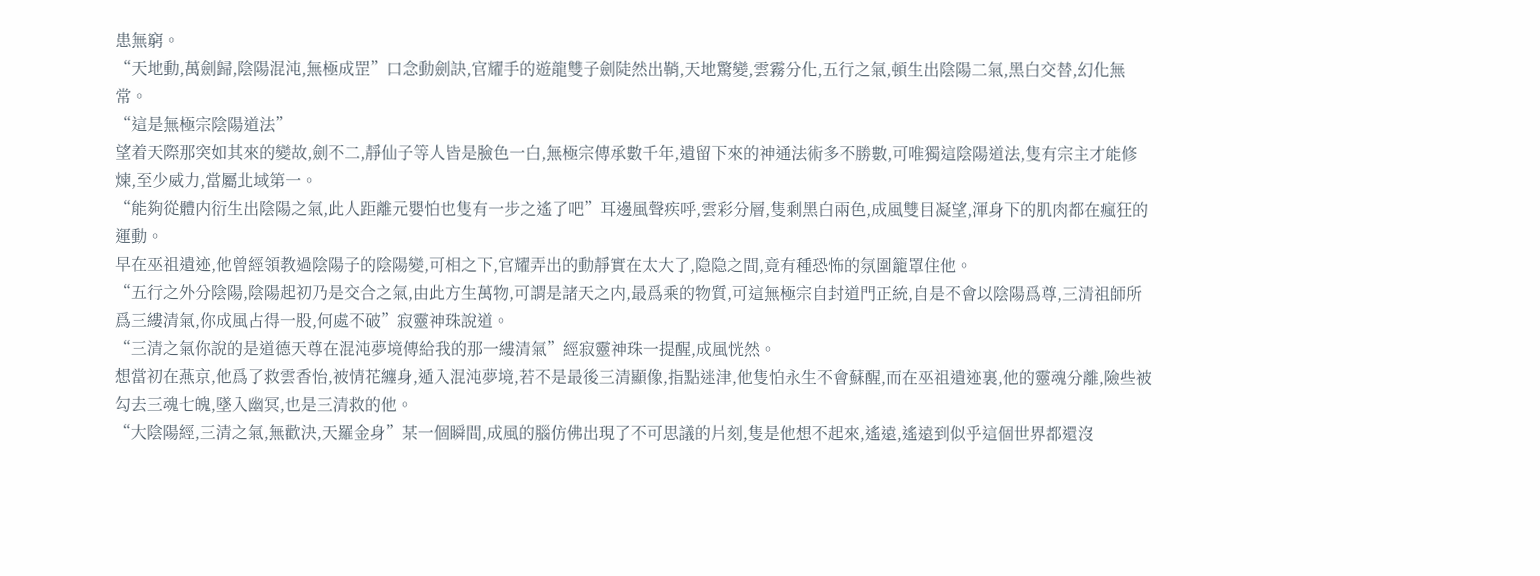患無窮。
“天地動,萬劍歸,陰陽混沌,無極成罡”口念動劍訣,官耀手的遊龍雙子劍陡然出鞘,天地驚變,雲霧分化,五行之氣,頓生出陰陽二氣,黑白交替,幻化無常。
“這是無極宗陰陽道法”
望着天際那突如其來的變故,劍不二,靜仙子等人皆是臉色一白,無極宗傳承數千年,遺留下來的神通法術多不勝數,可唯獨這陰陽道法,隻有宗主才能修煉,至少威力,當屬北域第一。
“能夠從體内衍生出陰陽之氣,此人距離元嬰怕也隻有一步之遙了吧”耳邊風聲疾呼,雲彩分層,隻剩黑白兩色,成風雙目凝望,渾身下的肌肉都在瘋狂的運動。
早在巫祖遺迹,他曾經領教過陰陽子的陰陽變,可相之下,官耀弄出的動靜實在太大了,隐隐之間,竟有種恐怖的氛圍籠罩住他。
“五行之外分陰陽,陰陽起初乃是交合之氣,由此方生萬物,可謂是諸天之内,最爲乘的物質,可這無極宗自封道門正統,自是不會以陰陽爲尊,三清祖師所爲三縷清氣,你成風占得一股,何處不破”寂靈神珠說道。
“三清之氣你說的是道德天尊在混沌夢境傳給我的那一縷清氣”經寂靈神珠一提醒,成風恍然。
想當初在燕京,他爲了救雲香怡,被情花纏身,遁入混沌夢境,若不是最後三清顯像,指點迷津,他隻怕永生不會蘇醒,而在巫祖遺迹裏,他的靈魂分離,險些被勾去三魂七魄,墜入幽冥,也是三清救的他。
“大陰陽經,三清之氣,無歡決,天羅金身”某一個瞬間,成風的腦仿佛出現了不可思議的片刻,隻是他想不起來,遙遠,遙遠到似乎這個世界都還沒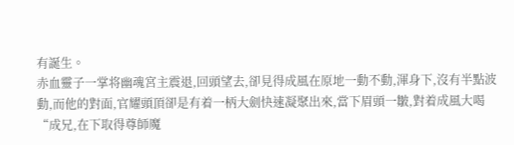有誕生。
赤血靈子一掌将幽魂宮主震退,回頭望去,卻見得成風在原地一動不動,渾身下,沒有半點波動,而他的對面,官耀頭頂卻是有着一柄大劍快速凝聚出來,當下眉頭一皺,對着成風大喝“成兄,在下取得尊師魔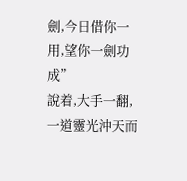劍,今日借你一用,望你一劍功成”
說着,大手一翻,一道靈光沖天而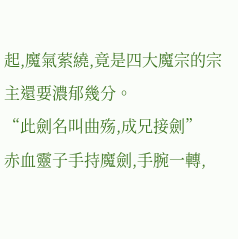起,魔氣萦繞,竟是四大魔宗的宗主還要濃郁幾分。
“此劍名叫曲殇,成兄接劍”
赤血靈子手持魔劍,手腕一轉,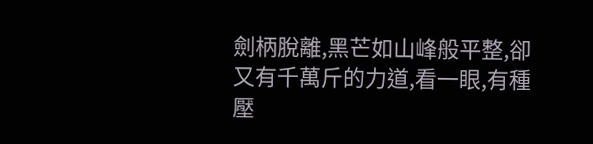劍柄脫離,黑芒如山峰般平整,卻又有千萬斤的力道,看一眼,有種壓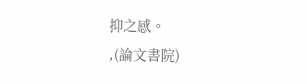抑之感。
,(論文書院)